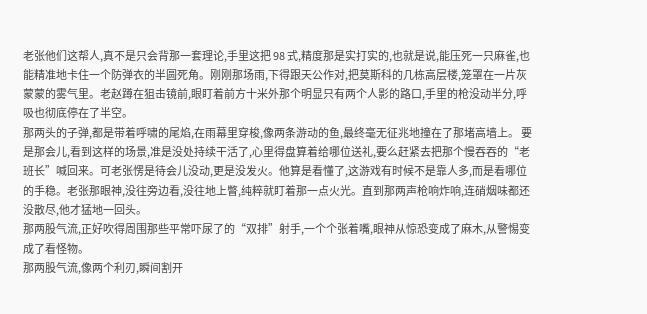老张他们这帮人,真不是只会背那一套理论,手里这把 98 式,精度那是实打实的,也就是说,能压死一只麻雀,也能精准地卡住一个防弹衣的半圆死角。刚刚那场雨,下得跟天公作对,把莫斯科的几栋高层楼,笼罩在一片灰蒙蒙的雾气里。老赵蹲在狙击镜前,眼盯着前方十米外那个明显只有两个人影的路口,手里的枪没动半分,呼吸也彻底停在了半空。
那两头的子弹,都是带着呼啸的尾焰,在雨幕里穿梭,像两条游动的鱼,最终毫无征兆地撞在了那堵高墙上。 要是那会儿,看到这样的场景,准是没处持续干活了,心里得盘算着给哪位送礼,要么赶紧去把那个慢吞吞的“老班长”喊回来。可老张愣是待会儿没动,更是没发火。他算是看懂了,这游戏有时候不是靠人多,而是看哪位的手稳。老张那眼神,没往旁边看,没往地上瞥,纯粹就盯着那一点火光。直到那两声枪响炸响,连硝烟味都还没散尽,他才猛地一回头。
那两股气流,正好吹得周围那些平常吓尿了的“双排”射手,一个个张着嘴,眼神从惊恐变成了麻木,从警惕变成了看怪物。
那两股气流,像两个利刃,瞬间割开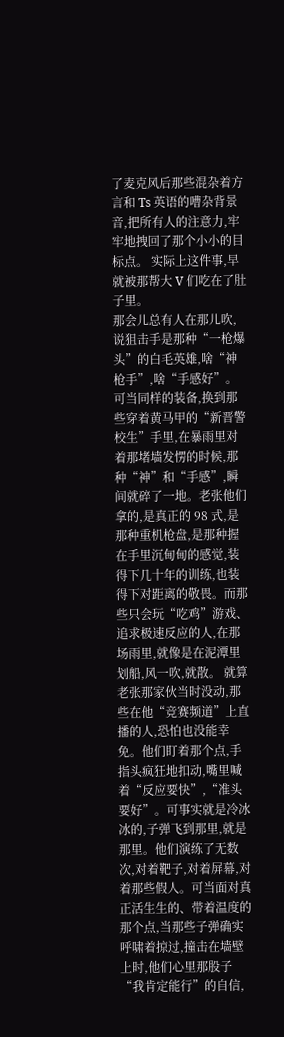了麦克风后那些混杂着方言和 Ts 英语的嘈杂背景音,把所有人的注意力,牢牢地拽回了那个小小的目标点。 实际上这件事,早就被那帮大 V 们吃在了肚子里。
那会儿总有人在那儿吹,说狙击手是那种“一枪爆头”的白毛英雄,啥“神枪手”,啥“手感好”。可当同样的装备,换到那些穿着黄马甲的“新晋警校生”手里,在暴雨里对着那堵墙发愣的时候,那种“神”和“手感”,瞬间就碎了一地。老张他们拿的,是真正的 98 式,是那种重机枪盘,是那种握在手里沉甸甸的感觉,装得下几十年的训练,也装得下对距离的敬畏。而那些只会玩“吃鸡”游戏、追求极速反应的人,在那场雨里,就像是在泥潭里划船,风一吹,就散。 就算老张那家伙当时没动,那些在他“竞赛频道”上直播的人,恐怕也没能幸免。他们盯着那个点,手指头疯狂地扣动,嘴里喊着“反应要快”,“准头要好”。可事实就是冷冰冰的,子弹飞到那里,就是那里。他们演练了无数次,对着靶子,对着屏幕,对着那些假人。可当面对真正活生生的、带着温度的那个点,当那些子弹确实呼啸着掠过,撞击在墙壁上时,他们心里那股子“我肯定能行”的自信,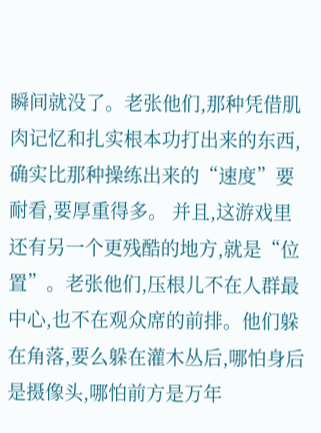瞬间就没了。老张他们,那种凭借肌肉记忆和扎实根本功打出来的东西,确实比那种操练出来的“速度”要耐看,要厚重得多。 并且,这游戏里还有另一个更残酷的地方,就是“位置”。老张他们,压根儿不在人群最中心,也不在观众席的前排。他们躲在角落,要么躲在灌木丛后,哪怕身后是摄像头,哪怕前方是万年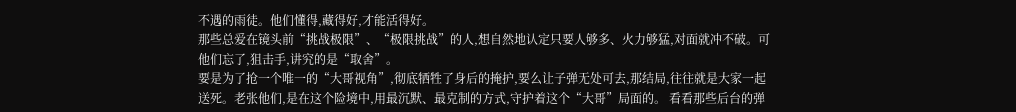不遇的雨徒。他们懂得,藏得好,才能活得好。
那些总爱在镜头前“挑战极限”、“极限挑战”的人,想自然地认定只要人够多、火力够猛,对面就冲不破。可他们忘了,狙击手,讲究的是“取舍”。
要是为了抢一个唯一的“大哥视角”,彻底牺牲了身后的掩护,要么让子弹无处可去,那结局,往往就是大家一起送死。老张他们,是在这个险境中,用最沉默、最克制的方式,守护着这个“大哥”局面的。 看看那些后台的弹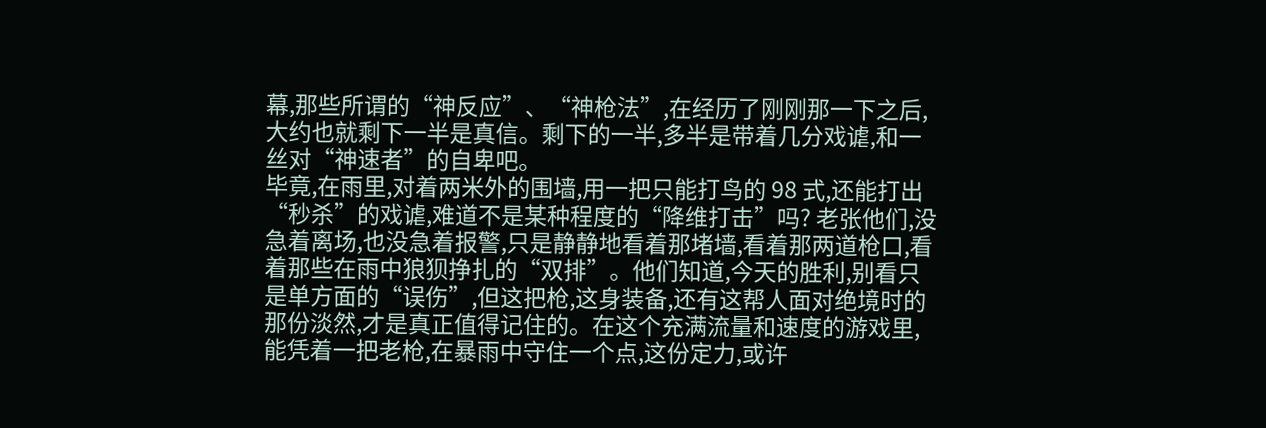幕,那些所谓的“神反应”、“神枪法”,在经历了刚刚那一下之后,大约也就剩下一半是真信。剩下的一半,多半是带着几分戏谑,和一丝对“神速者”的自卑吧。
毕竟,在雨里,对着两米外的围墙,用一把只能打鸟的 98 式,还能打出“秒杀”的戏谑,难道不是某种程度的“降维打击”吗? 老张他们,没急着离场,也没急着报警,只是静静地看着那堵墙,看着那两道枪口,看着那些在雨中狼狈挣扎的“双排”。他们知道,今天的胜利,别看只是单方面的“误伤”,但这把枪,这身装备,还有这帮人面对绝境时的那份淡然,才是真正值得记住的。在这个充满流量和速度的游戏里,能凭着一把老枪,在暴雨中守住一个点,这份定力,或许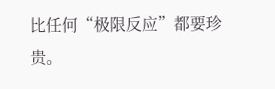比任何“极限反应”都要珍贵。